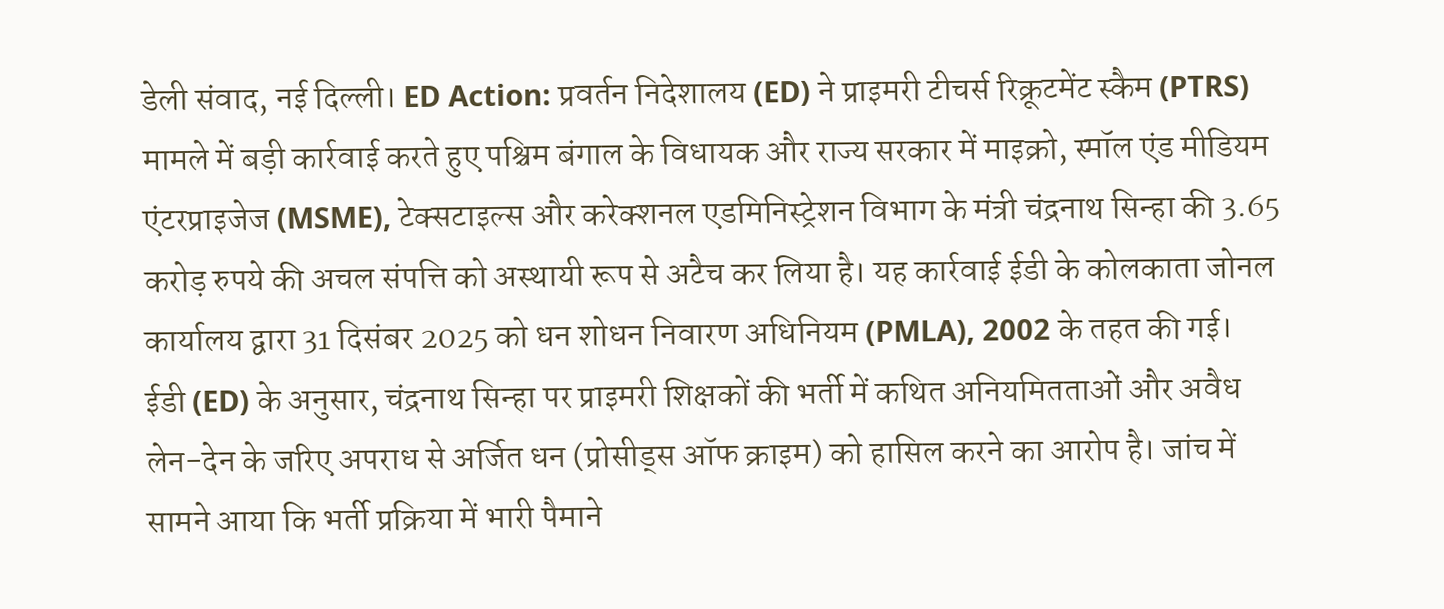डेली संवाद, नई दिल्ली। ED Action: प्रवर्तन निदेशालय (ED) ने प्राइमरी टीचर्स रिक्रूटमेंट स्कैम (PTRS) मामले में बड़ी कार्रवाई करते हुए पश्चिम बंगाल के विधायक और राज्य सरकार में माइक्रो, स्मॉल एंड मीडियम एंटरप्राइजेज (MSME), टेक्सटाइल्स और करेक्शनल एडमिनिस्ट्रेशन विभाग के मंत्री चंद्रनाथ सिन्हा की 3.65 करोड़ रुपये की अचल संपत्ति को अस्थायी रूप से अटैच कर लिया है। यह कार्रवाई ईडी के कोलकाता जोनल कार्यालय द्वारा 31 दिसंबर 2025 को धन शोधन निवारण अधिनियम (PMLA), 2002 के तहत की गई।
ईडी (ED) के अनुसार, चंद्रनाथ सिन्हा पर प्राइमरी शिक्षकों की भर्ती में कथित अनियमितताओं और अवैध लेन-देन के जरिए अपराध से अर्जित धन (प्रोसीड्स ऑफ क्राइम) को हासिल करने का आरोप है। जांच में सामने आया कि भर्ती प्रक्रिया में भारी पैमाने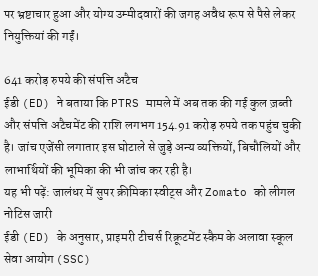पर भ्रष्टाचार हुआ और योग्य उम्मीदवारों की जगह अवैध रूप से पैसे लेकर नियुक्तियां की गईं।

641 करोड़ रुपये की संपत्ति अटैच
ईडी (ED) ने बताया कि PTRS मामले में अब तक की गई कुल ज़ब्ती और संपत्ति अटैचमेंट की राशि लगभग 154.91 करोड़ रुपये तक पहुंच चुकी है। जांच एजेंसी लगातार इस घोटाले से जुड़े अन्य व्यक्तियों, बिचौलियों और लाभार्थियों की भूमिका की भी जांच कर रही है।
यह भी पढ़ें: जालंधर में सुपर क्रीमिका स्वीट्स और Zomato को लीगल नोटिस जारी
ईडी (ED) के अनुसार, प्राइमरी टीचर्स रिक्रूटमेंट स्कैम के अलावा स्कूल सेवा आयोग (SSC)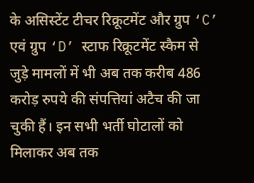के असिस्टेंट टीचर रिक्रूटमेंट और ग्रुप ‘C’ एवं ग्रुप ‘D’ स्टाफ रिक्रूटमेंट स्कैम से जुड़े मामलों में भी अब तक करीब 486 करोड़ रुपये की संपत्तियां अटैच की जा चुकी हैं। इन सभी भर्ती घोटालों को मिलाकर अब तक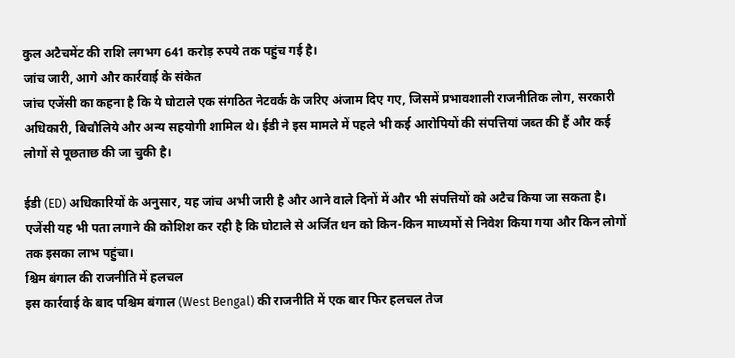कुल अटैचमेंट की राशि लगभग 641 करोड़ रुपये तक पहुंच गई है।
जांच जारी, आगे और कार्रवाई के संकेत
जांच एजेंसी का कहना है कि ये घोटाले एक संगठित नेटवर्क के जरिए अंजाम दिए गए, जिसमें प्रभावशाली राजनीतिक लोग, सरकारी अधिकारी, बिचौलिये और अन्य सहयोगी शामिल थे। ईडी ने इस मामले में पहले भी कई आरोपियों की संपत्तियां जब्त की हैं और कई लोगों से पूछताछ की जा चुकी है।

ईडी (ED) अधिकारियों के अनुसार, यह जांच अभी जारी है और आने वाले दिनों में और भी संपत्तियों को अटैच किया जा सकता है। एजेंसी यह भी पता लगाने की कोशिश कर रही है कि घोटाले से अर्जित धन को किन-किन माध्यमों से निवेश किया गया और किन लोगों तक इसका लाभ पहुंचा।
श्चिम बंगाल की राजनीति में हलचल
इस कार्रवाई के बाद पश्चिम बंगाल (West Bengal) की राजनीति में एक बार फिर हलचल तेज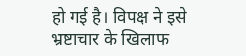हो गई है। विपक्ष ने इसे भ्रष्टाचार के खिलाफ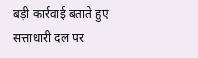बड़ी कार्रवाई बताते हुए सत्ताधारी दल पर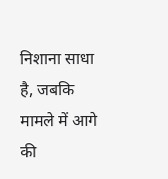निशाना साधा है, जबकि मामले में आगे की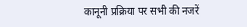कानूनी प्रक्रिया पर सभी की नजरें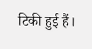टिकी हुई हैं।